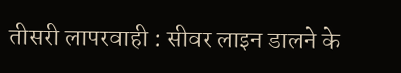तीसरी लापरवाही : सीवर लाइन डालने के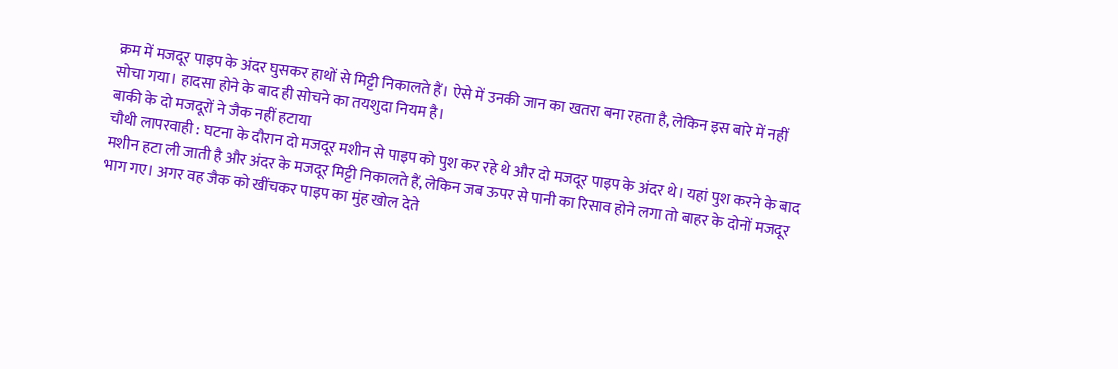क्रम में मजदूर पाइप के अंदर घुसकर हाथों से मिट्टी निकालते हैं। ऐसे में उनकी जान का खतरा बना रहता है, लेकिन इस बारे में नहीं सोचा गया। हादसा होने के बाद ही सोचने का तयशुदा नियम है।
बाकी के दो मजदूरों ने जैक नहीं हटाया
चौथी लापरवाही : घटना के दौरान दो मजदूर मशीन से पाइप को पुश कर रहे थे और दो मजदूर पाइप के अंदर थे। यहां पुश करने के बाद मशीन हटा ली जाती है और अंदर के मजदूर मिट्टी निकालते हैं, लेकिन जब ऊपर से पानी का रिसाव होने लगा तो बाहर के दोनों मजदूर भाग गए। अगर वह जैक को खींचकर पाइप का मुंह खोल देते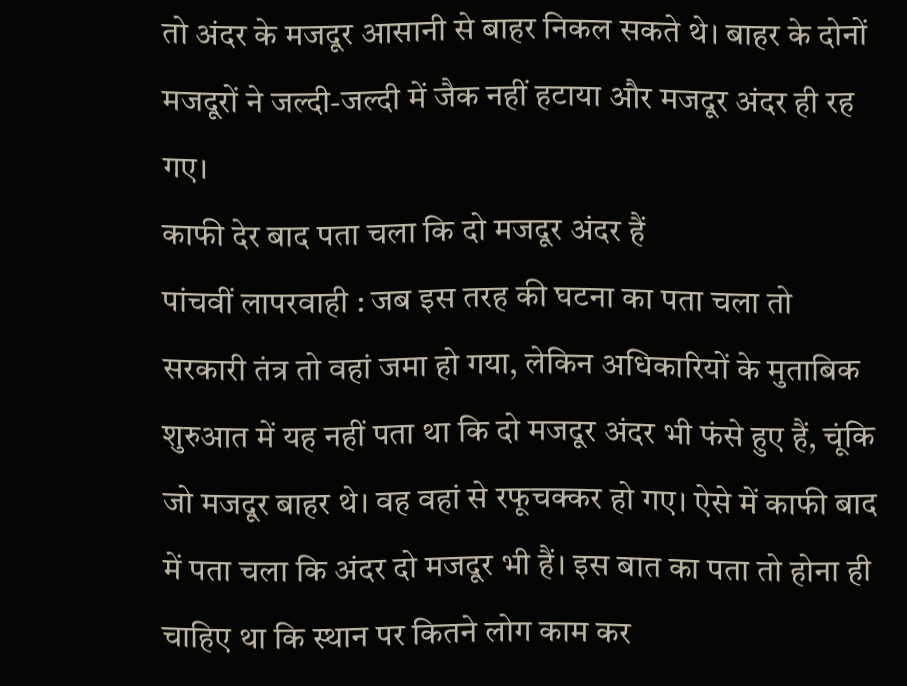तो अंदर के मजदूर आसानी से बाहर निकल सकते थे। बाहर के दोनों मजदूरों ने जल्दी-जल्दी में जैक नहीं हटाया और मजदूर अंदर ही रह गए।
काफी देर बाद पता चला कि दो मजदूर अंदर हैं
पांचवीं लापरवाही : जब इस तरह की घटना का पता चला तो सरकारी तंत्र तो वहां जमा हो गया, लेकिन अधिकारियों के मुताबिक शुरुआत में यह नहीं पता था कि दो मजदूर अंदर भी फंसे हुए हैं, चूंकि जो मजदूर बाहर थे। वह वहां से रफूचक्कर हो गए। ऐसे में काफी बाद में पता चला कि अंदर दो मजदूर भी हैं। इस बात का पता तो होना ही चाहिए था कि स्थान पर कितने लोग काम कर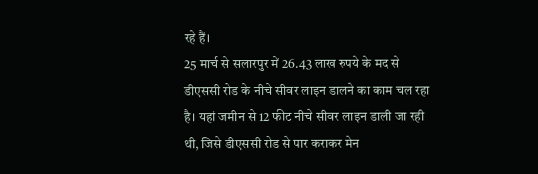रहे हैं।
25 मार्च से सलारपुर में 26.43 लाख रुपये के मद से डीएससी रोड के नीचे सीवर लाइन डालने का काम चल रहा है। यहां जमीन से 12 फीट नीचे सीवर लाइन डाली जा रही थी, जिसे डीएससी रोड से पार कराकर मेन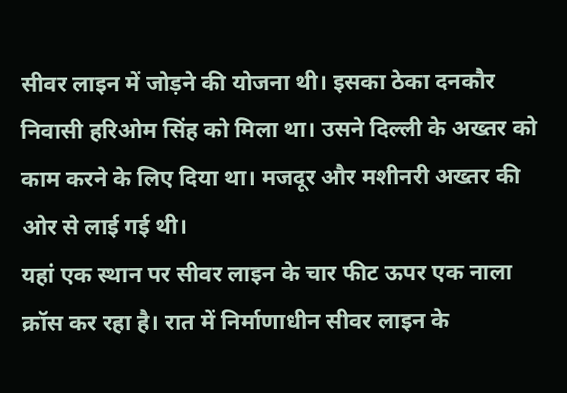सीवर लाइन में जोड़ने की योजना थी। इसका ठेका दनकौर निवासी हरिओम सिंह को मिला था। उसने दिल्ली के अख्तर को काम करने के लिए दिया था। मजदूर और मशीनरी अख्तर की ओर से लाई गई थी।
यहां एक स्थान पर सीवर लाइन के चार फीट ऊपर एक नाला क्रॉस कर रहा है। रात में निर्माणाधीन सीवर लाइन के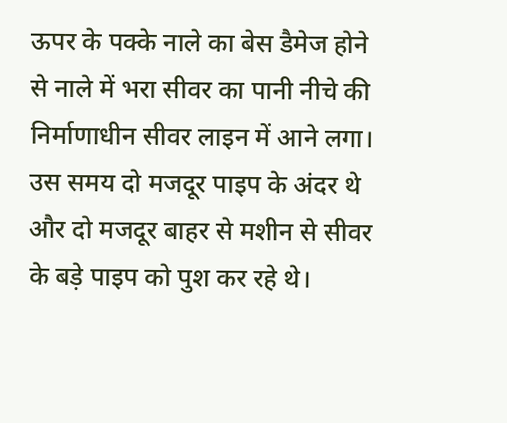ऊपर के पक्के नाले का बेस डैमेज होने से नाले में भरा सीवर का पानी नीचे की निर्माणाधीन सीवर लाइन में आने लगा। उस समय दो मजदूर पाइप के अंदर थे और दो मजदूर बाहर से मशीन से सीवर के बड़े पाइप को पुश कर रहे थे।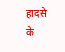हादसे के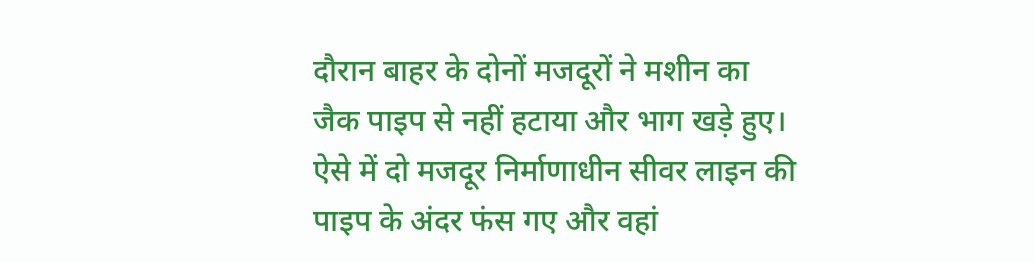दौरान बाहर के दोनों मजदूरों ने मशीन का जैक पाइप से नहीं हटाया और भाग खड़े हुए। ऐसे में दो मजदूर निर्माणाधीन सीवर लाइन की पाइप के अंदर फंस गए और वहां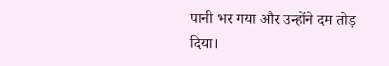पानी भर गया और उन्होंने दम तोड़ दिया।